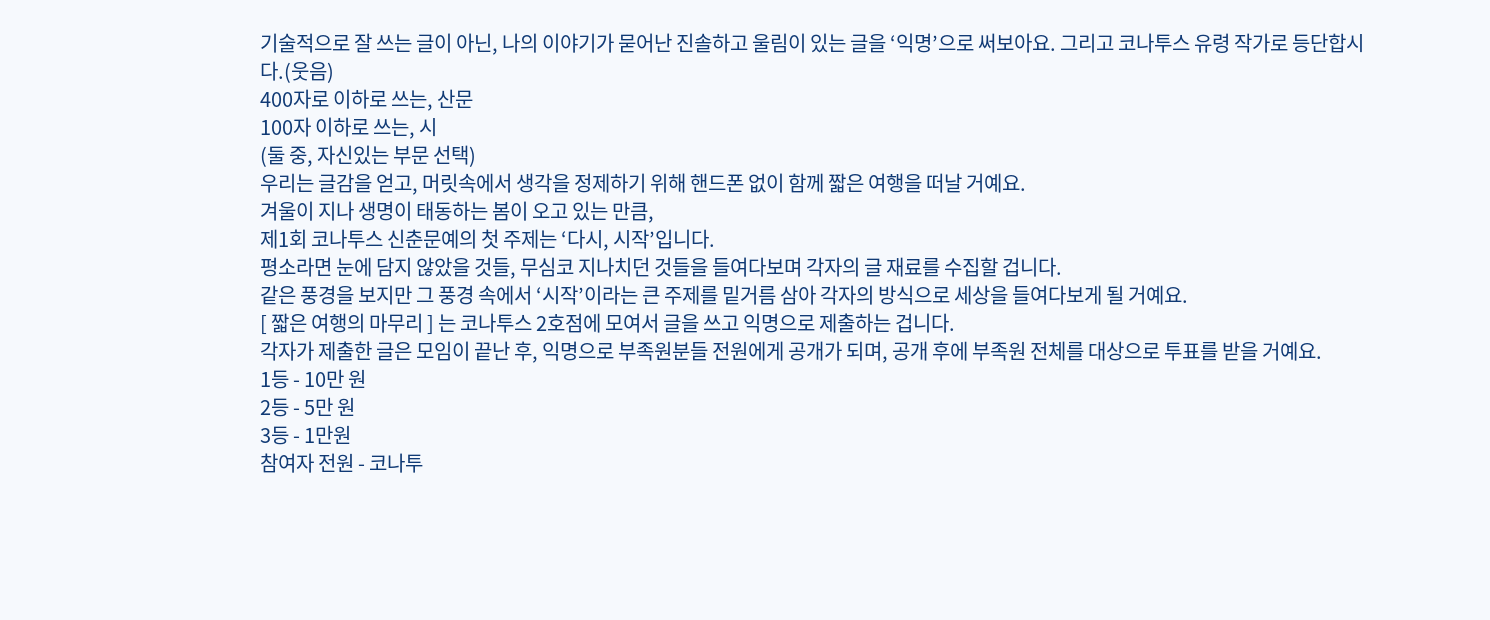기술적으로 잘 쓰는 글이 아닌, 나의 이야기가 묻어난 진솔하고 울림이 있는 글을 ‘익명’으로 써보아요. 그리고 코나투스 유령 작가로 등단합시다.(웃음)
400자로 이하로 쓰는, 산문
100자 이하로 쓰는, 시
(둘 중, 자신있는 부문 선택)
우리는 글감을 얻고, 머릿속에서 생각을 정제하기 위해 핸드폰 없이 함께 짧은 여행을 떠날 거예요.
겨울이 지나 생명이 태동하는 봄이 오고 있는 만큼,
제1회 코나투스 신춘문예의 첫 주제는 ‘다시, 시작’입니다.
평소라면 눈에 담지 않았을 것들, 무심코 지나치던 것들을 들여다보며 각자의 글 재료를 수집할 겁니다.
같은 풍경을 보지만 그 풍경 속에서 ‘시작’이라는 큰 주제를 밑거름 삼아 각자의 방식으로 세상을 들여다보게 될 거예요.
[ 짧은 여행의 마무리 ] 는 코나투스 2호점에 모여서 글을 쓰고 익명으로 제출하는 겁니다.
각자가 제출한 글은 모임이 끝난 후, 익명으로 부족원분들 전원에게 공개가 되며, 공개 후에 부족원 전체를 대상으로 투표를 받을 거예요.
1등 - 10만 원
2등 - 5만 원
3등 - 1만원
참여자 전원 - 코나투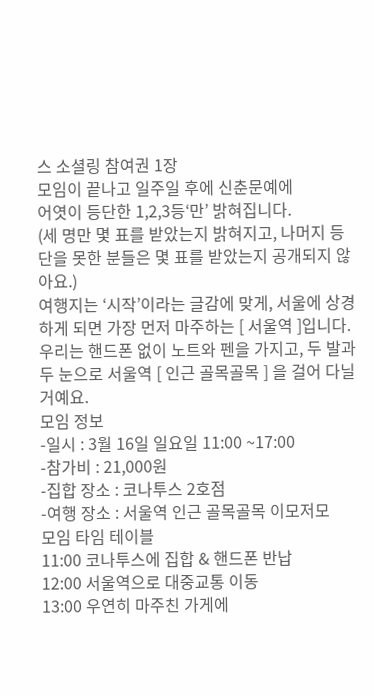스 소셜링 참여권 1장
모임이 끝나고 일주일 후에 신춘문예에
어엿이 등단한 1,2,3등‘만’ 밝혀집니다.
(세 명만 몇 표를 받았는지 밝혀지고, 나머지 등단을 못한 분들은 몇 표를 받았는지 공개되지 않아요.)
여행지는 ‘시작’이라는 글감에 맞게, 서울에 상경하게 되면 가장 먼저 마주하는 [ 서울역 ]입니다.
우리는 핸드폰 없이 노트와 펜을 가지고, 두 발과 두 눈으로 서울역 [ 인근 골목골목 ] 을 걸어 다닐 거예요.
모임 정보
-일시 : 3월 16일 일요일 11:00 ~17:00
-참가비 : 21,000원
-집합 장소 : 코나투스 2호점
-여행 장소 : 서울역 인근 골목골목 이모저모
모임 타임 테이블
11:00 코나투스에 집합 & 핸드폰 반납
12:00 서울역으로 대중교통 이동
13:00 우연히 마주친 가게에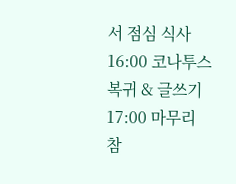서 점심 식사
16:00 코나투스 복귀 & 글쓰기
17:00 마무리
참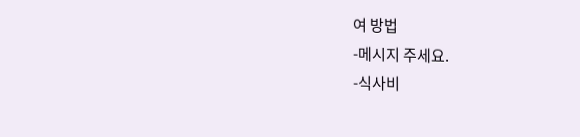여 방법
-메시지 주세요.
-식사비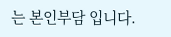는 본인부담 입니다.